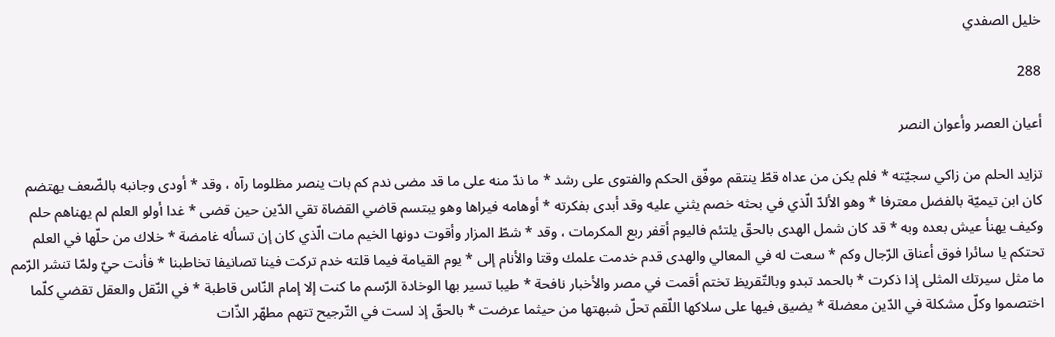خليل الصفدي

288

أعيان العصر وأعوان النصر

تزايد الحلم من زاكي سجيّته * فلم يكن من عداه قطّ ينتقم موفّق الحكم والفتوى على رشد * ما ندّ منه على ما قد مضى ندم كم بات ينصر مظلوما رآه ، وقد * أودى وجانبه بالضّعف يهتضم كان ابن تيميّة بالفضل معترفا * وهو الألدّ الّذي في بحثه خصم يثني عليه وقد أبدى بفكرته * أوهامه فيراها وهو يبتسم قاضي القضاة تقي الدّين حين قضى * غدا أولو العلم لم يهناهم حلم وكيف يهنأ عيش بعده وبه * قد كان شمل الهدى بالحقّ يلتئم فاليوم أقفر ربع المكرمات ، وقد * شطّ المزار وأقوت دونها الخيم مات الّذي كان إن تسأله غامضة * خلاك من حلّها في العلم تحتكم يا سائرا فوق أعناق الرّجال وكم * سعت له في المعالي والهدى قدم خدمت علمك وقتا والأنام إلى * يوم القيامة فيما قلته خدم تركت فينا تصانيفا تخاطبنا * فأنت حيّ ولمّا تنشر الرّمم ما مثل سيرتك المثلى إذا ذكرت * بالحمد تبدو وبالتّقريظ تختم أقمت في مصر والأخبار نافحة * طيبا تسير بها الوخادة الرّسم ما كنت إلا إمام النّاس قاطبة * في النّقل والعقل تقضي كلّما اختصموا وكلّ مشكلة في الدّين معضلة * يضيق فيها على سلاكها اللّقم تحلّ شبهتها من حيثما عرضت * بالحقّ إذ لست في التّرجيح تتهم مطهّر الذّات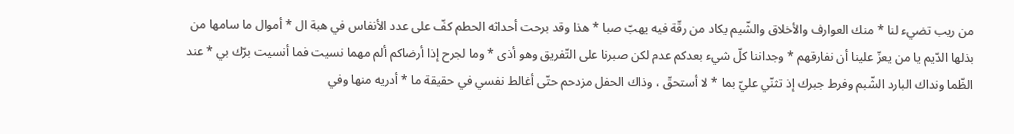من ريب تضيء لنا * منك العوارف والأخلاق والشّيم يكاد من رقّة فيه يهبّ صبا * هذا وقد برحت أحداثه الحطم كفّ على عدد الأنفاس في هبة ال * أموال ما سامها من بذلها الدّيم يا من يعزّ علينا أن نفارقهم * وجداننا كلّ شيء بعدكم عدم لكن صبرنا على التّفريق وهو أذى * وما لجرح إذا أرضاكم ألم مهما نسيت فما أنسيت برّك بي * عند الظّما ونداك البارد الشّبم وفرط جبرك إذ تثنّي عليّ بما * لا أستحقّ ، وذاك الحفل مزدحم حتّى أغالط نفسي في حقيقة ما * أدريه منها وفي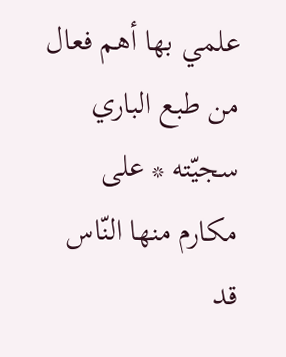علمي بها أهم فعال من طبع الباري سجيّته * على مكارم منها النّاس قد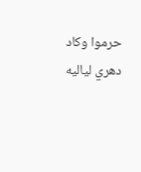حرموا وكاد دهري لياليه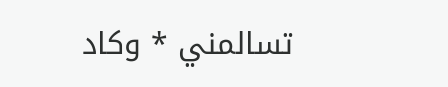تسالمني * وكاد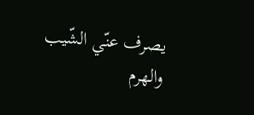يصرف عنّي الشّيب والهرم